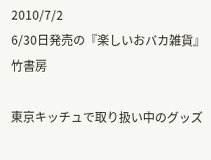2010/7/2
6/30日発売の『楽しいおバカ雑貨』竹書房

東京キッチュで取り扱い中のグッズ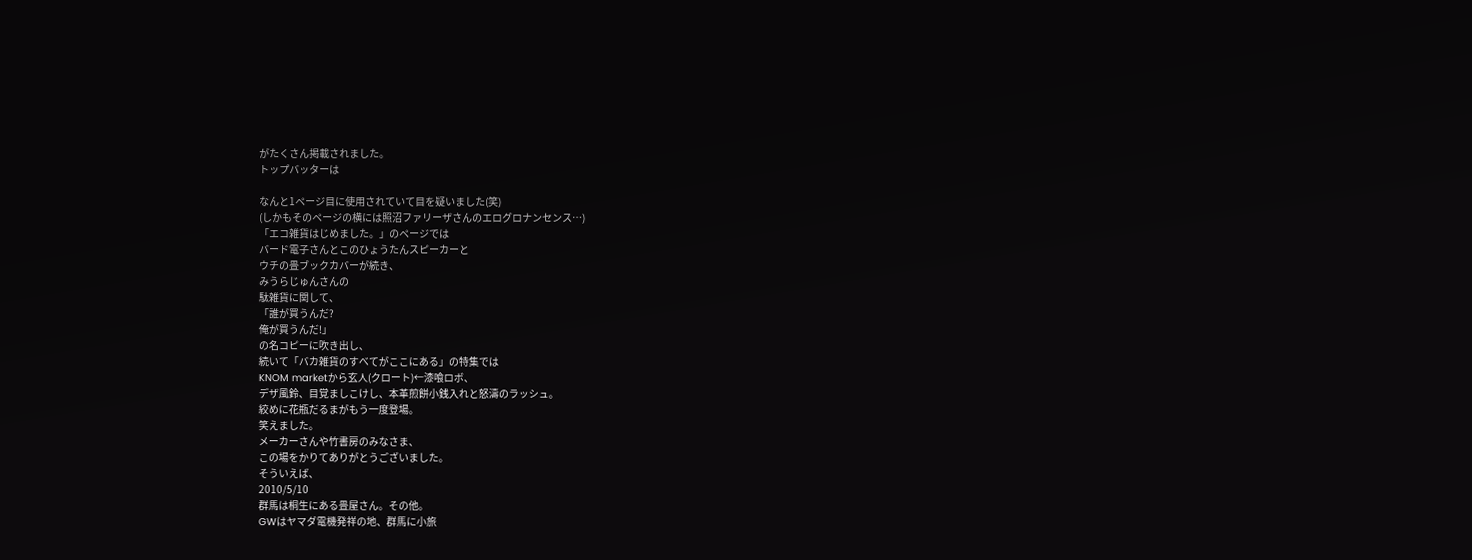がたくさん掲載されました。
トップバッターは

なんと1ページ目に使用されていて目を疑いました(笑)
(しかもそのページの横には照沼ファリーザさんのエログロナンセンス…)
「エコ雑貨はじめました。」のページでは
バード電子さんとこのひょうたんスピーカーと
ウチの畳ブックカバーが続き、
みうらじゅんさんの
駄雑貨に関して、
「誰が買うんだ?
俺が買うんだ!」
の名コピーに吹き出し、
続いて「バカ雑貨のすべてがここにある」の特集では
KNOM marketから玄人(クロート)←漆喰ロボ、
デザ風鈴、目覚ましこけし、本革煎餅小銭入れと怒濤のラッシュ。
絞めに花瓶だるまがもう一度登場。
笑えました。
メーカーさんや竹書房のみなさま、
この場をかりてありがとうございました。
そういえば、
2010/5/10
群馬は桐生にある畳屋さん。その他。
GWはヤマダ電機発祥の地、群馬に小旅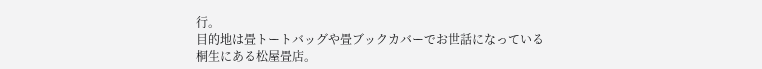行。
目的地は畳トートバッグや畳ブックカバーでお世話になっている
桐生にある松屋畳店。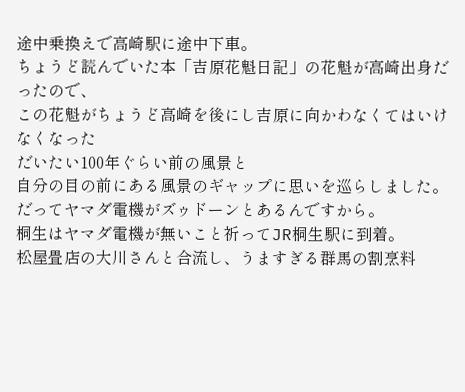途中乗換えで高崎駅に途中下車。
ちょうど読んでいた本「吉原花魁日記」の花魁が高崎出身だったので、
この花魁がちょうど高崎を後にし吉原に向かわなくてはいけなくなった
だいたい100年ぐらい前の風景と
自分の目の前にある風景のギャップに思いを巡らしました。
だってヤマダ電機がズゥドーンとあるんですから。
桐生はヤマダ電機が無いこと祈ってJR桐生駅に到着。
松屋畳店の大川さんと合流し、うますぎる群馬の割烹料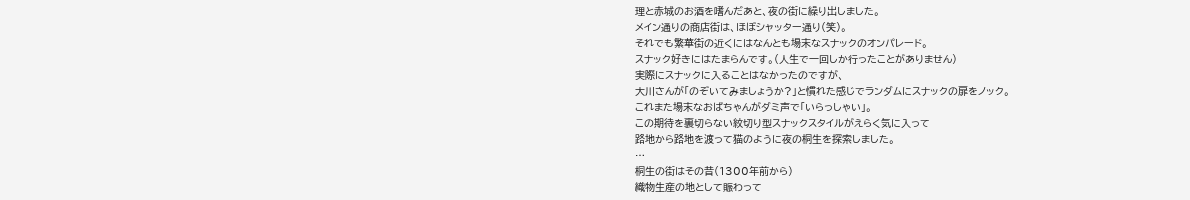理と赤城のお酒を嗜んだあと、夜の街に繰り出しました。
メイン通りの商店街は、ほぼシャッター通り(笑)。
それでも繁華街の近くにはなんとも場末なスナックのオンパレード。
スナック好きにはたまらんです。(人生で一回しか行ったことがありません)
実際にスナックに入ることはなかったのですが、
大川さんが「のぞいてみましょうか?」と慣れた感じでランダムにスナックの扉をノック。
これまた場末なおばちゃんがダミ声で「いらっしゃい」。
この期待を裏切らない紋切り型スナックスタイルがえらく気に入って
路地から路地を渡って猫のように夜の桐生を探索しました。
…
桐生の街はその昔(1300年前から)
織物生産の地として賑わって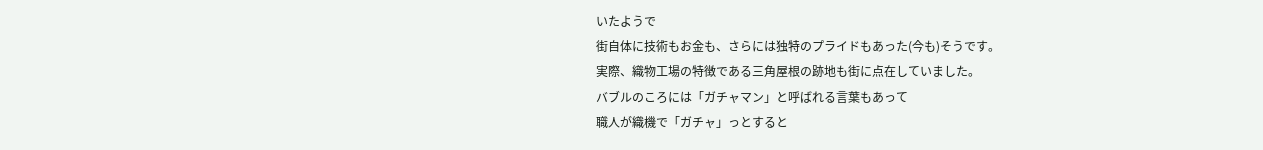いたようで
街自体に技術もお金も、さらには独特のプライドもあった(今も)そうです。
実際、織物工場の特徴である三角屋根の跡地も街に点在していました。
バブルのころには「ガチャマン」と呼ばれる言葉もあって
職人が織機で「ガチャ」っとすると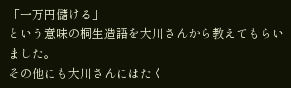「一万円儲ける」
という意味の桐生造語を大川さんから教えてもらいました。
その他にも大川さんにはたく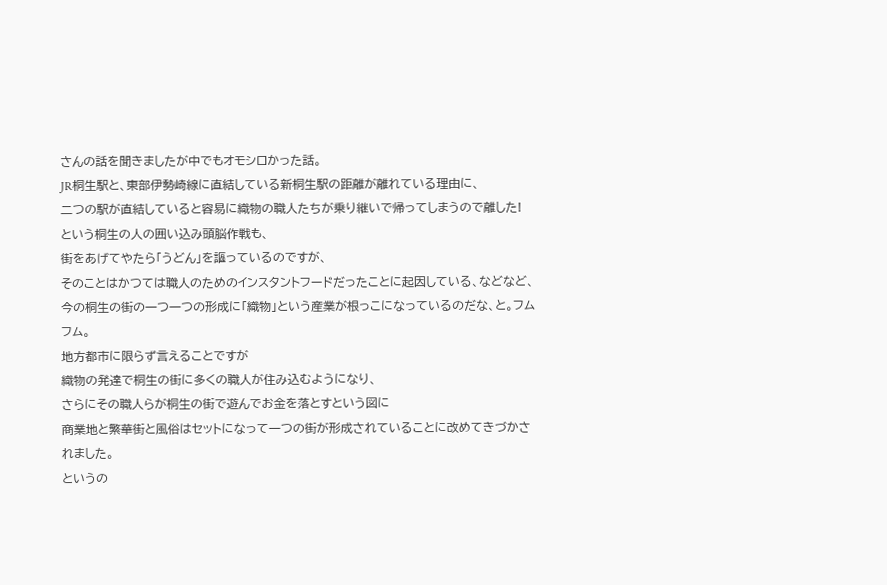さんの話を聞きましたが中でもオモシロかった話。
JR桐生駅と、東部伊勢崎線に直結している新桐生駅の距離が離れている理由に、
二つの駅が直結していると容易に織物の職人たちが乗り継いで帰ってしまうので離した!
という桐生の人の囲い込み頭脳作戦も、
街をあげてやたら「うどん」を謳っているのですが、
そのことはかつては職人のためのインスタントフードだったことに起因している、などなど、
今の桐生の街の一つ一つの形成に「織物」という産業が根っこになっているのだな、と。フムフム。
地方都市に限らず言えることですが
織物の発達で桐生の街に多くの職人が住み込むようになり、
さらにその職人らが桐生の街で遊んでお金を落とすという図に
商業地と繁華街と風俗はセットになって一つの街が形成されていることに改めてきづかされました。
というの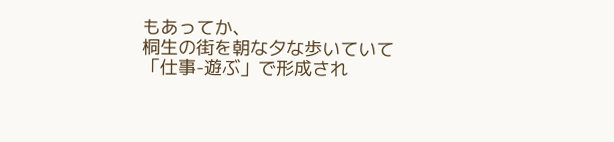もあってか、
桐生の街を朝な夕な歩いていて
「仕事-遊ぶ」で形成され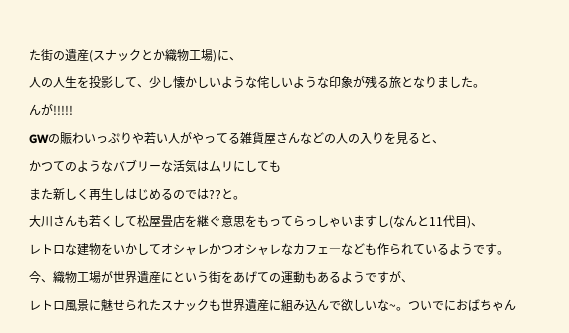た街の遺産(スナックとか織物工場)に、
人の人生を投影して、少し懐かしいような侘しいような印象が残る旅となりました。
んが!!!!!
GWの賑わいっぷりや若い人がやってる雑貨屋さんなどの人の入りを見ると、
かつてのようなバブリーな活気はムリにしても
また新しく再生しはじめるのでは??と。
大川さんも若くして松屋畳店を継ぐ意思をもってらっしゃいますし(なんと11代目)、
レトロな建物をいかしてオシャレかつオシャレなカフェ―なども作られているようです。
今、織物工場が世界遺産にという街をあげての運動もあるようですが、
レトロ風景に魅せられたスナックも世界遺産に組み込んで欲しいな~。ついでにおばちゃん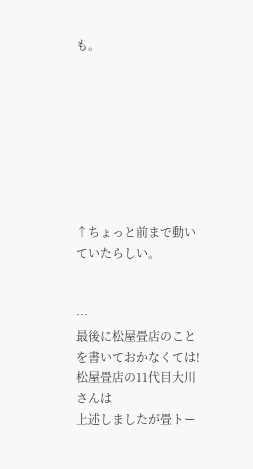も。








↑ちょっと前まで動いていたらしい。


…
最後に松屋畳店のことを書いておかなくては!
松屋畳店の11代目大川さんは
上述しましたが畳トー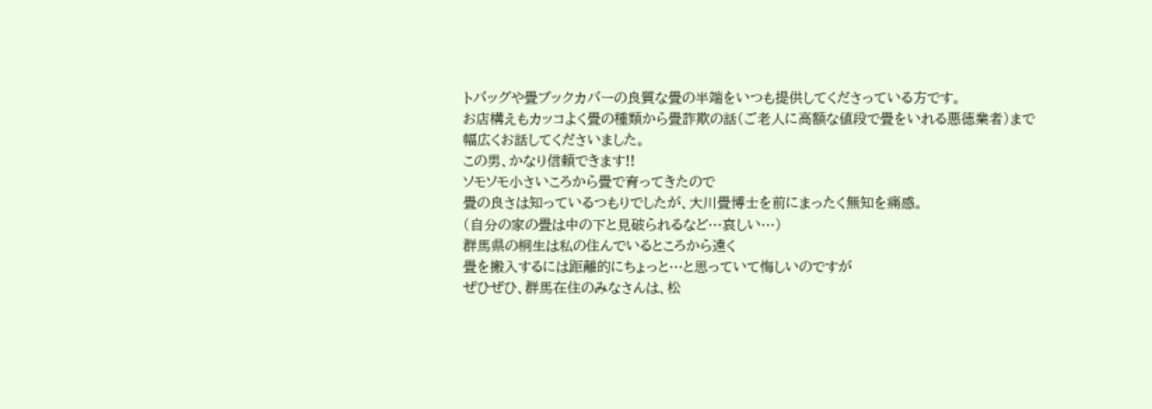トバッグや畳ブックカバーの良質な畳の半端をいつも提供してくださっている方です。
お店構えもカッコよく畳の種類から畳詐欺の話(ご老人に高額な値段で畳をいれる悪徳業者)まで
幅広くお話してくださいました。
この男、かなり信頼できます!!
ソモソモ小さいころから畳で育ってきたので
畳の良さは知っているつもりでしたが、大川畳博士を前にまったく無知を痛感。
(自分の家の畳は中の下と見破られるなど…哀しい…)
群馬県の桐生は私の住んでいるところから遠く
畳を搬入するには距離的にちょっと…と思っていて悔しいのですが
ぜひぜひ、群馬在住のみなさんは、松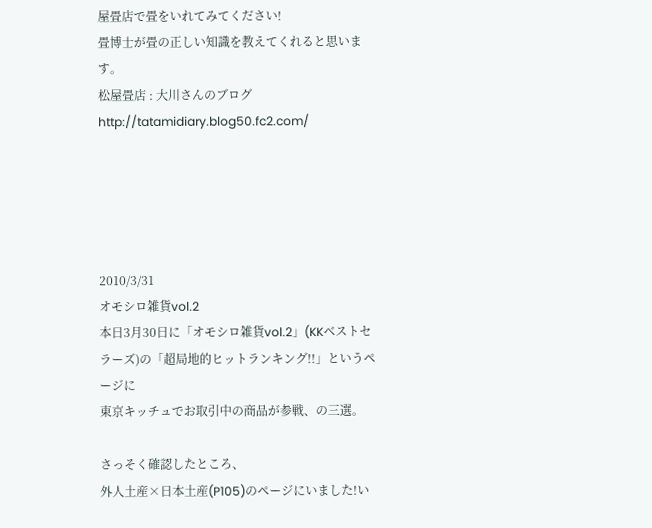屋畳店で畳をいれてみてください!
畳博士が畳の正しい知識を教えてくれると思います。
松屋畳店 : 大川さんのブログ
http://tatamidiary.blog50.fc2.com/





2010/3/31
オモシロ雑貨vol.2
本日3月30日に「オモシロ雑貨vol.2」(KKベストセラーズ)の「超局地的ヒットランキング!!」というページに
東京キッチュでお取引中の商品が参戦、の三選。

さっそく確認したところ、
外人土産×日本土産(P105)のページにいました!い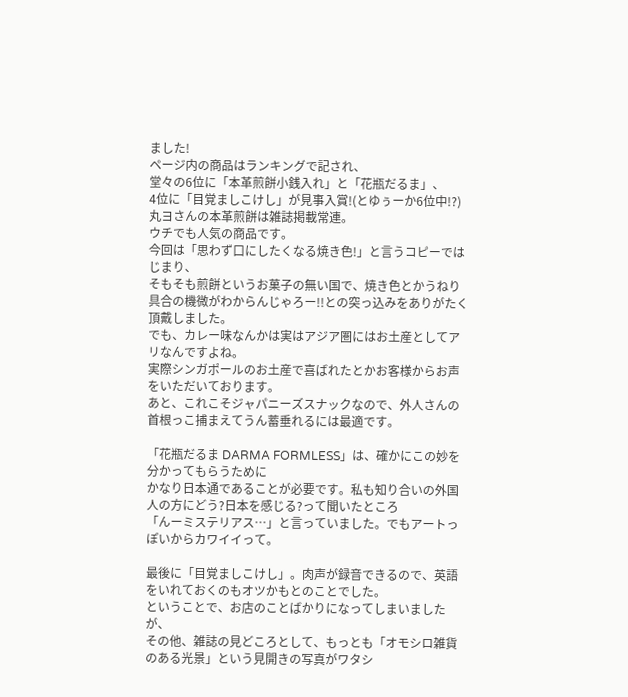ました!
ページ内の商品はランキングで記され、
堂々の6位に「本革煎餅小銭入れ」と「花瓶だるま」、
4位に「目覚ましこけし」が見事入賞!(とゆぅーか6位中!?)
丸ヨさんの本革煎餅は雑誌掲載常連。
ウチでも人気の商品です。
今回は「思わず口にしたくなる焼き色!」と言うコピーではじまり、
そもそも煎餅というお菓子の無い国で、焼き色とかうねり具合の機微がわからんじゃろー!!との突っ込みをありがたく頂戴しました。
でも、カレー味なんかは実はアジア圏にはお土産としてアリなんですよね。
実際シンガポールのお土産で喜ばれたとかお客様からお声をいただいております。
あと、これこそジャパニーズスナックなので、外人さんの首根っこ捕まえてうん蓄垂れるには最適です。

「花瓶だるま DARMA FORMLESS」は、確かにこの妙を分かってもらうために
かなり日本通であることが必要です。私も知り合いの外国人の方にどう?日本を感じる?って聞いたところ
「んーミステリアス…」と言っていました。でもアートっぽいからカワイイって。

最後に「目覚ましこけし」。肉声が録音できるので、英語をいれておくのもオツかもとのことでした。
ということで、お店のことばかりになってしまいましたが、
その他、雑誌の見どころとして、もっとも「オモシロ雑貨のある光景」という見開きの写真がワタシ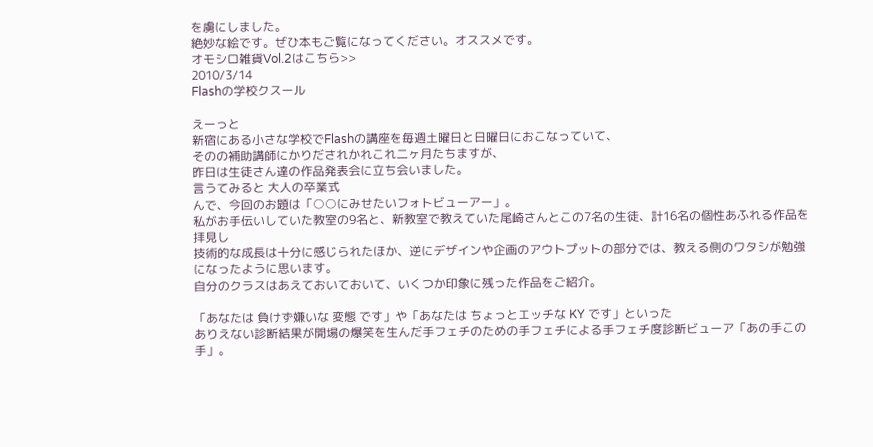を虜にしました。
絶妙な絵です。ぜひ本もご覧になってください。オススメです。
オモシロ雑貨Vol.2はこちら>>
2010/3/14
Flashの学校クスール

えーっと
新宿にある小さな学校でFlashの講座を毎週土曜日と日曜日におこなっていて、
そのの補助講師にかりだされかれこれ二ヶ月たちますが、
昨日は生徒さん達の作品発表会に立ち会いました。
言うてみると 大人の卒業式
んで、今回のお題は「○○にみせたいフォトビューアー」。
私がお手伝いしていた教室の9名と、新教室で教えていた尾崎さんとこの7名の生徒、計16名の個性あふれる作品を拝見し
技術的な成長は十分に感じられたほか、逆にデザインや企画のアウトプットの部分では、教える側のワタシが勉強になったように思います。
自分のクラスはあえておいておいて、いくつか印象に残った作品をご紹介。

「あなたは 負けず嫌いな 変態 です」や「あなたは ちょっとエッチな KY です」といった
ありえない診断結果が開場の爆笑を生んだ手フェチのための手フェチによる手フェチ度診断ビューア「あの手この手」。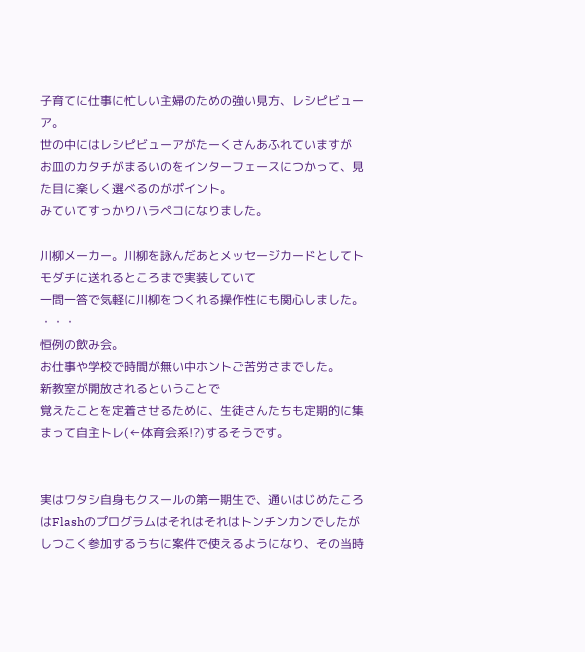子育てに仕事に忙しい主婦のための強い見方、レシピビューア。
世の中にはレシピビューアがたーくさんあふれていますが
お皿のカタチがまるいのをインターフェースにつかって、見た目に楽しく選べるのがポイント。
みていてすっかりハラペコになりました。

川柳メーカー。川柳を詠んだあとメッセージカードとしてトモダチに送れるところまで実装していて
一問一答で気軽に川柳をつくれる操作性にも関心しました。
・・・
恒例の飲み会。
お仕事や学校で時間が無い中ホントご苦労さまでした。
新教室が開放されるということで
覚えたことを定着させるために、生徒さんたちも定期的に集まって自主トレ(←体育会系!?)するそうです。


実はワタシ自身もクスールの第一期生で、通いはじめたころはFlashのプログラムはそれはそれはトンチンカンでしたが
しつこく参加するうちに案件で使えるようになり、その当時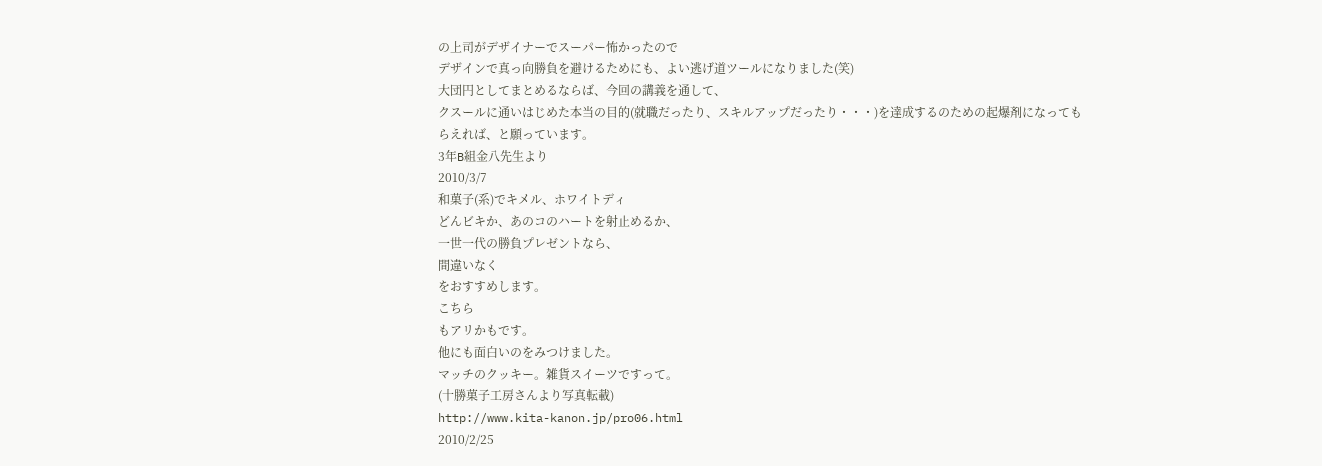の上司がデザイナーでスーパー怖かったので
デザインで真っ向勝負を避けるためにも、よい逃げ道ツールになりました(笑)
大団円としてまとめるならば、今回の講義を通して、
クスールに通いはじめた本当の目的(就職だったり、スキルアップだったり・・・)を達成するのための起爆剤になってもらえれば、と願っています。
3年B組金八先生より
2010/3/7
和菓子(系)でキメル、ホワイトディ
どんビキか、あのコのハートを射止めるか、
一世一代の勝負プレゼントなら、
間違いなく
をおすすめします。
こちら
もアリかもです。
他にも面白いのをみつけました。
マッチのクッキー。雑貨スイーツですって。
(十勝菓子工房さんより写真転載)
http://www.kita-kanon.jp/pro06.html
2010/2/25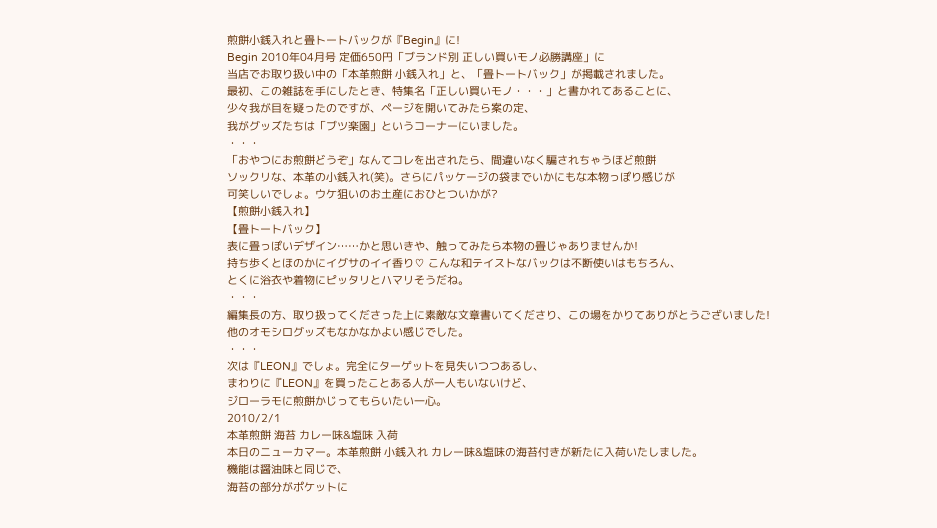煎餅小銭入れと畳トートバックが『Begin』に!
Begin 2010年04月号 定価650円「ブランド別 正しい買いモノ必勝講座」に
当店でお取り扱い中の「本革煎餅 小銭入れ」と、「畳トートバック」が掲載されました。
最初、この雑誌を手にしたとき、特集名「正しい買いモノ・・・」と書かれてあることに、
少々我が目を疑ったのですが、ページを開いてみたら案の定、
我がグッズたちは「ブツ楽園」というコーナーにいました。
・・・
「おやつにお煎餅どうぞ」なんてコレを出されたら、間違いなく騙されちゃうほど煎餅
ソックリな、本革の小銭入れ(笑)。さらにパッケージの袋までいかにもな本物っぽり感じが
可笑しいでしょ。ウケ狙いのお土産におひとついかが?
【煎餅小銭入れ】
【畳トートバック】
表に畳っぽいデザイン……かと思いきや、触ってみたら本物の畳じゃありませんか!
持ち歩くとほのかにイグサのイイ香り♡ こんな和テイストなバックは不断使いはもちろん、
とくに浴衣や着物にピッタリとハマリそうだね。
・・・
編集長の方、取り扱ってくださった上に素敵な文章書いてくださり、この場をかりてありがとうございました!
他のオモシログッズもなかなかよい感じでした。
・・・
次は『LEON』でしょ。完全にターゲットを見失いつつあるし、
まわりに『LEON』を買ったことある人が一人もいないけど、
ジローラモに煎餅かじってもらいたい一心。
2010/2/1
本革煎餅 海苔 カレー味&塩味 入荷
本日のニューカマー。本革煎餅 小銭入れ カレー味&塩味の海苔付きが新たに入荷いたしました。
機能は醤油味と同じで、
海苔の部分がポケットに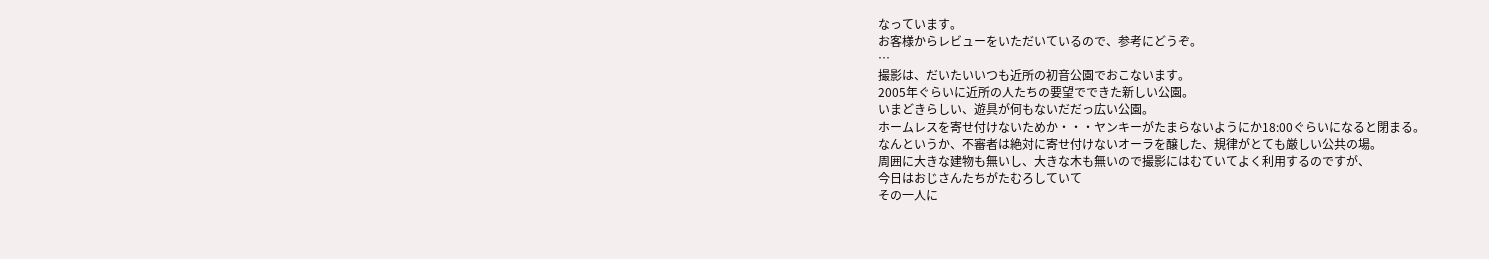なっています。
お客様からレビューをいただいているので、参考にどうぞ。
…
撮影は、だいたいいつも近所の初音公園でおこないます。
2005年ぐらいに近所の人たちの要望でできた新しい公園。
いまどきらしい、遊具が何もないだだっ広い公園。
ホームレスを寄せ付けないためか・・・ヤンキーがたまらないようにか18:00ぐらいになると閉まる。
なんというか、不審者は絶対に寄せ付けないオーラを醸した、規律がとても厳しい公共の場。
周囲に大きな建物も無いし、大きな木も無いので撮影にはむていてよく利用するのですが、
今日はおじさんたちがたむろしていて
その一人に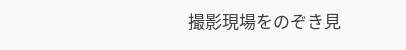撮影現場をのぞき見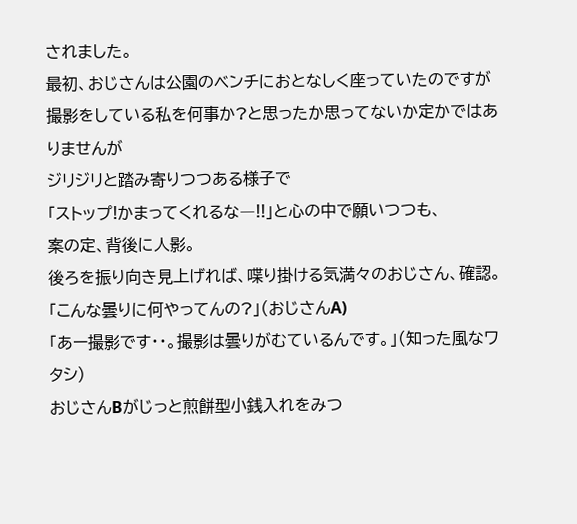されました。
最初、おじさんは公園のベンチにおとなしく座っていたのですが
撮影をしている私を何事か?と思ったか思ってないか定かではありませんが
ジリジリと踏み寄りつつある様子で
「ストップ!かまってくれるな―!!」と心の中で願いつつも、
案の定、背後に人影。
後ろを振り向き見上げれば、喋り掛ける気満々のおじさん、確認。
「こんな曇りに何やってんの?」(おじさんA)
「あー撮影です・・。撮影は曇りがむているんです。」(知った風なワタシ)
おじさんBがじっと煎餅型小銭入れをみつ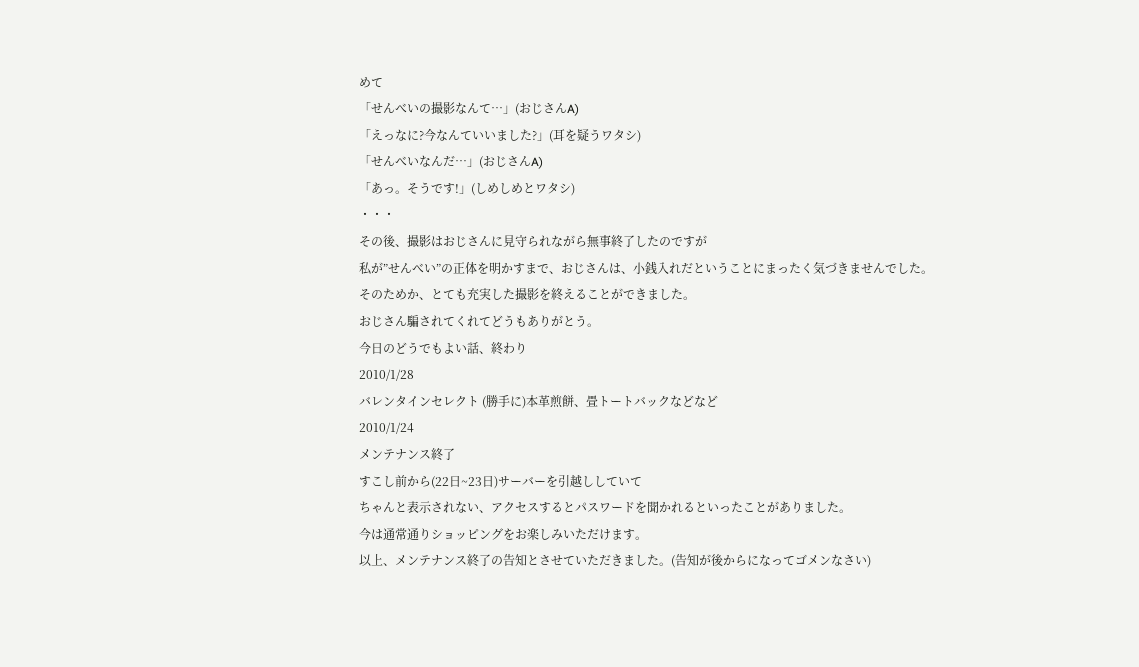めて
「せんべいの撮影なんて…」(おじさんA)
「えっなに?今なんていいました?」(耳を疑うワタシ)
「せんべいなんだ…」(おじさんA)
「あっ。そうです!」(しめしめとワタシ)
・・・
その後、撮影はおじさんに見守られながら無事終了したのですが
私が”せんべい”の正体を明かすまで、おじさんは、小銭入れだということにまったく気づきませんでした。
そのためか、とても充実した撮影を終えることができました。
おじさん騙されてくれてどうもありがとう。
今日のどうでもよい話、終わり
2010/1/28
バレンタインセレクト (勝手に)本革煎餅、畳トートバックなどなど
2010/1/24
メンテナンス終了
すこし前から(22日~23日)サーバーを引越ししていて
ちゃんと表示されない、アクセスするとパスワードを聞かれるといったことがありました。
今は通常通りショッピングをお楽しみいただけます。
以上、メンテナンス終了の告知とさせていただきました。(告知が後からになってゴメンなさい)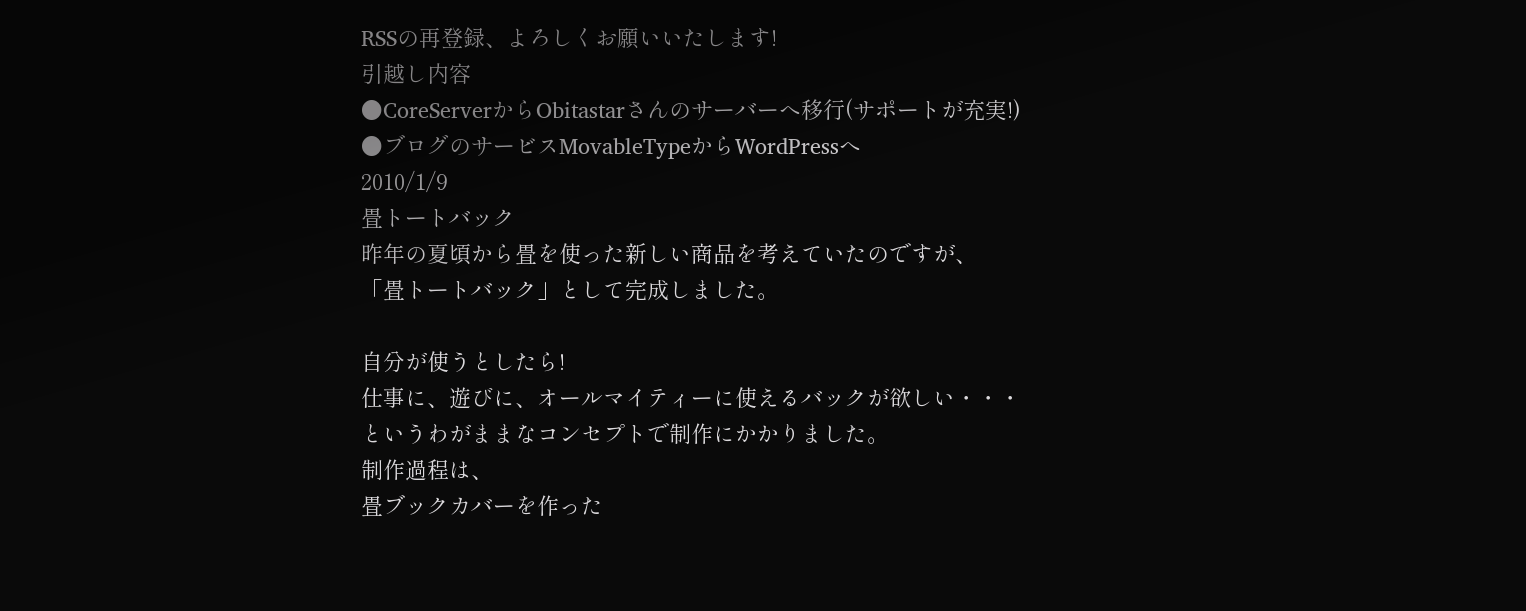RSSの再登録、よろしくお願いいたします!
引越し内容
●CoreServerからObitastarさんのサーバーへ移行(サポートが充実!)
●ブログのサービスMovableTypeからWordPressへ
2010/1/9
畳トートバック
昨年の夏頃から畳を使った新しい商品を考えていたのですが、
「畳トートバック」として完成しました。

自分が使うとしたら!
仕事に、遊びに、オールマイティーに使えるバックが欲しい・・・
というわがままなコンセプトで制作にかかりました。
制作過程は、
畳ブックカバーを作った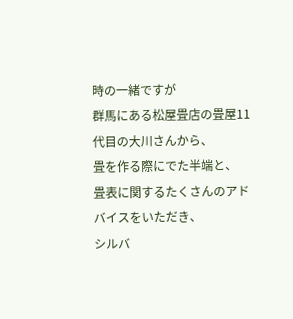時の一緒ですが
群馬にある松屋畳店の畳屋11代目の大川さんから、
畳を作る際にでた半端と、
畳表に関するたくさんのアドバイスをいただき、
シルバ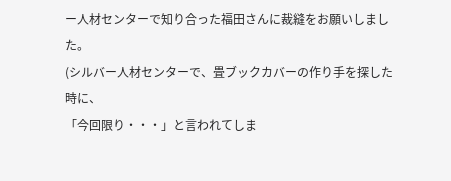ー人材センターで知り合った福田さんに裁縫をお願いしました。
(シルバー人材センターで、畳ブックカバーの作り手を探した時に、
「今回限り・・・」と言われてしま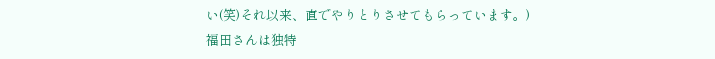い(笑)それ以来、直でやりとりさせてもらっています。)
福田さんは独特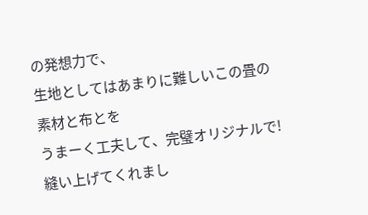の発想力で、
生地としてはあまりに難しいこの畳の素材と布とを
うまーく工夫して、完璧オリジナルで!縫い上げてくれまし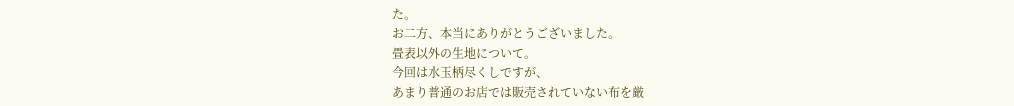た。
お二方、本当にありがとうございました。
畳表以外の生地について。
今回は水玉柄尽くしですが、
あまり普通のお店では販売されていない布を厳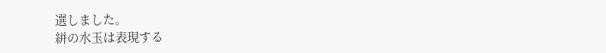選しました。
絣の水玉は表現する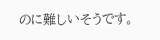のに難しいそうです。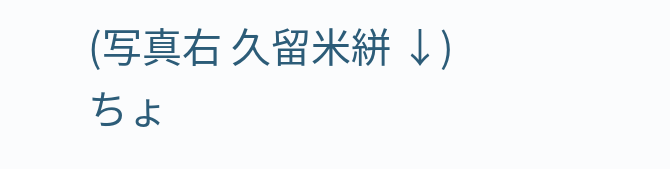(写真右 久留米絣 ↓)
ちょ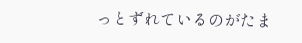っとずれているのがたま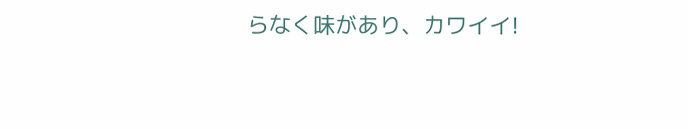らなく味があり、カワイイ!